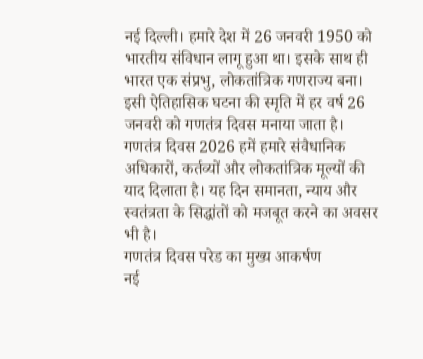नई दिल्ली। हमारे देश में 26 जनवरी 1950 को भारतीय संविधान लागू हुआ था। इसके साथ ही भारत एक संप्रभु, लोकतांत्रिक गणराज्य बना। इसी ऐतिहासिक घटना की स्मृति में हर वर्ष 26 जनवरी को गणतंत्र दिवस मनाया जाता है।
गणतंत्र दिवस 2026 हमें हमारे संवैधानिक अधिकारों, कर्तव्यों और लोकतांत्रिक मूल्यों की याद दिलाता है। यह दिन समानता, न्याय और स्वतंत्रता के सिद्धांतों को मजबूत करने का अवसर भी है।
गणतंत्र दिवस परेड का मुख्य आकर्षण
नई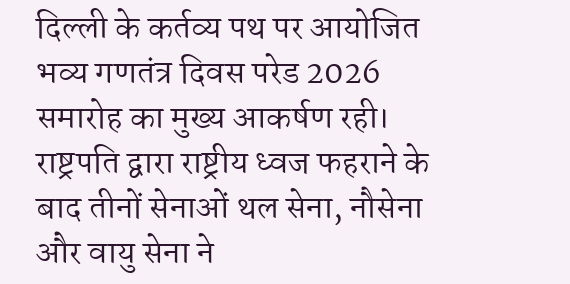दिल्ली के कर्तव्य पथ पर आयोजित भव्य गणतंत्र दिवस परेड 2026 समारोह का मुख्य आकर्षण रही। राष्ट्रपति द्वारा राष्ट्रीय ध्वज फहराने के बाद तीनों सेनाओं थल सेना, नौसेना और वायु सेना ने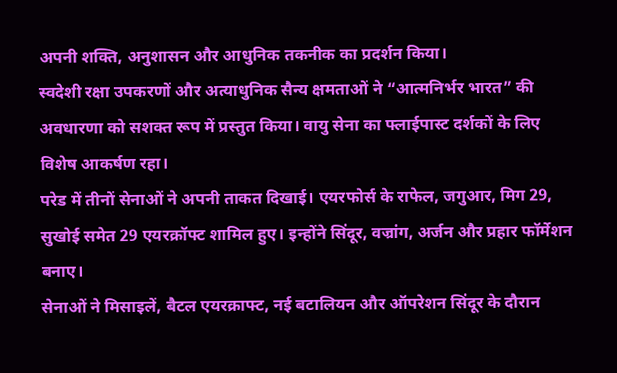अपनी शक्ति, अनुशासन और आधुनिक तकनीक का प्रदर्शन किया।
स्वदेशी रक्षा उपकरणों और अत्याधुनिक सैन्य क्षमताओं ने “आत्मनिर्भर भारत” की अवधारणा को सशक्त रूप में प्रस्तुत किया। वायु सेना का फ्लाईपास्ट दर्शकों के लिए विशेष आकर्षण रहा।
परेड में तीनों सेनाओं ने अपनी ताकत दिखाई। एयरफोर्स के राफेल, जगुआर, मिग 29, सुखोई समेत 29 एयरक्रॉफ्ट शामिल हुए। इन्होंने सिंदूर, वज्रांग, अर्जन और प्रहार फॉर्मेशन बनाए।
सेनाओं ने मिसाइलें, बैटल एयरक्राफ्ट, नई बटालियन और ऑपरेशन सिंदूर के दौरान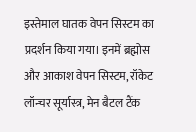इस्तेमाल घातक वेपन सिस्टम का प्रदर्शन किया गया। इनमें ब्रह्मोस और आकाश वेपन सिस्टम, रॉकेट लॉन्चर सूर्यास्त्र, मेन बैटल टैंक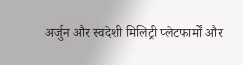अर्जुन और स्वदेशी मिलिट्री प्लेटफार्मों और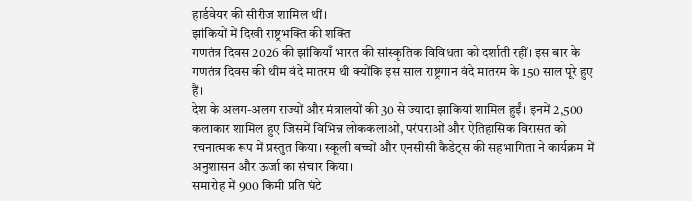हार्डवेयर की सीरीज शामिल थीं।
झांकियों में दिखी राष्ट्रभक्ति की शक्ति
गणतंत्र दिवस 2026 की झांकियाँ भारत की सांस्कृतिक विविधता को दर्शाती रहीं। इस बार के गणतंत्र दिवस की थीम वंदे मातरम थी क्योंकि इस साल राष्ट्रगान वंदे मातरम के 150 साल पूरे हुए हैं।
देश के अलग-अलग राज्यों और मंत्रालयों की 30 से ज्यादा झाकियां शामिल हुईं। इनमें 2,500 कलाकार शामिल हुए जिसमें विभिन्न लोककलाओं, परंपराओं और ऐतिहासिक विरासत को रचनात्मक रूप में प्रस्तुत किया। स्कूली बच्चों और एनसीसी कैडेट्स की सहभागिता ने कार्यक्रम में अनुशासन और ऊर्जा का संचार किया।
समारोह में 900 किमी प्रति घंटे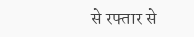से रफ्तार से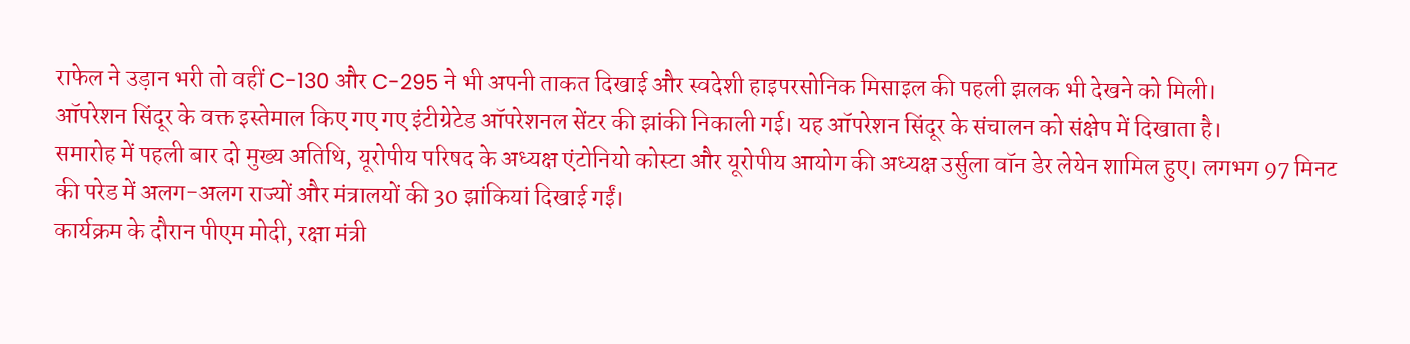राफेल ने उड़ान भरी तो वहीं C-130 और C-295 ने भी अपनी ताकत दिखाई और स्वदेशी हाइपरसोनिक मिसाइल की पहली झलक भी देखने को मिली।
ऑपरेशन सिंदूर के वक्त इस्तेमाल किए गए गए इंटीग्रेटेड ऑपरेशनल सेंटर की झांकी निकाली गई। यह ऑपरेशन सिंदूर के संचालन को संक्षेप में दिखाता है।
समारोह में पहली बार दो मुख्य अतिथि, यूरोपीय परिषद के अध्यक्ष एंटोनियो कोस्टा और यूरोपीय आयोग की अध्यक्ष उर्सुला वॉन डेर लेयेन शामिल हुए। लगभग 97 मिनट की परेड में अलग-अलग राज्यों और मंत्रालयों की 30 झांकियां दिखाई गईं।
कार्यक्रम के दौरान पीएम मोदी, रक्षा मंत्री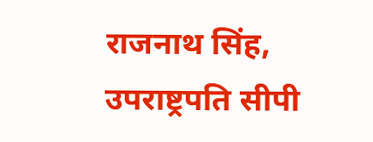राजनाथ सिंह, उपराष्ट्रपति सीपी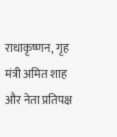राधाकृष्णन, गृह मंत्री अमित शाह और नेता प्रतिपक्ष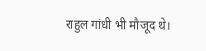राहुल गांधी भी मौजूद थे।